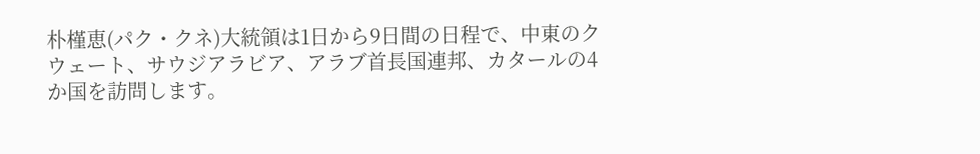朴槿恵(パク・クネ)大統領は1日から9日間の日程で、中東のクウェート、サウジアラビア、アラブ首長国連邦、カタールの4か国を訪問します。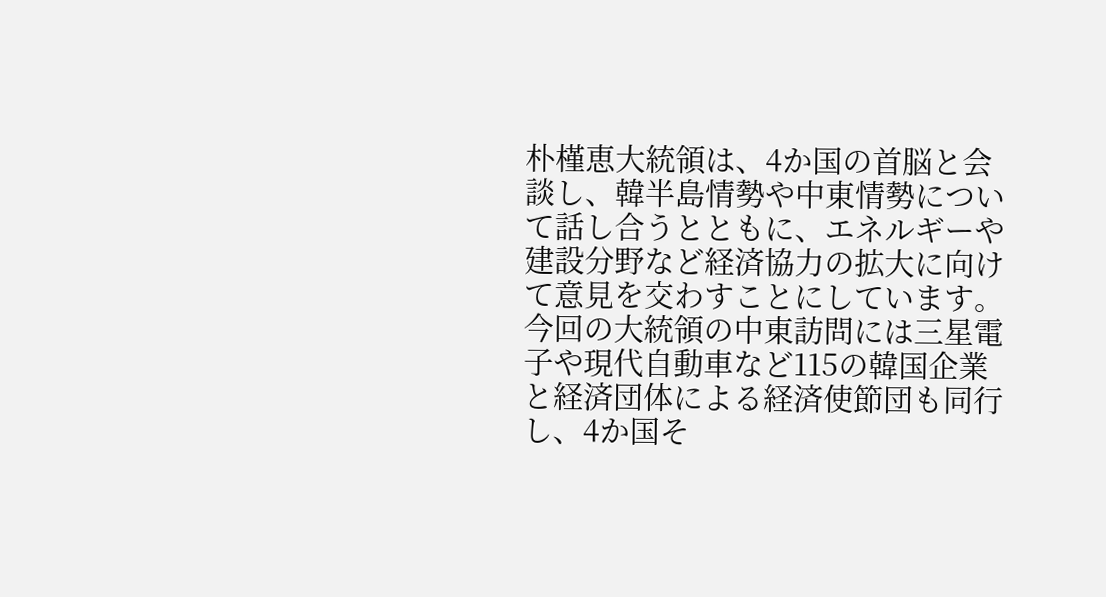朴槿恵大統領は、4か国の首脳と会談し、韓半島情勢や中東情勢について話し合うとともに、エネルギーや建設分野など経済協力の拡大に向けて意見を交わすことにしています。
今回の大統領の中東訪問には三星電子や現代自動車など115の韓国企業と経済団体による経済使節団も同行し、4か国そ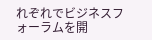れぞれでビジネスフォーラムを開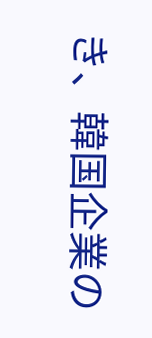き、韓国企業の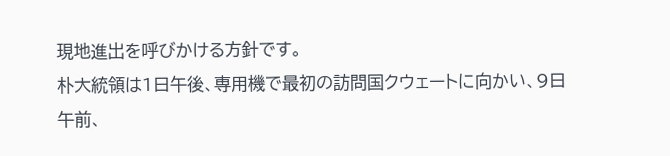現地進出を呼びかける方針です。
朴大統領は1日午後、専用機で最初の訪問国クウェートに向かい、9日午前、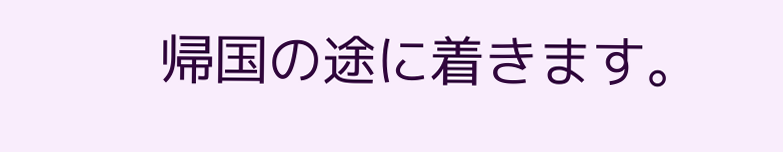帰国の途に着きます。